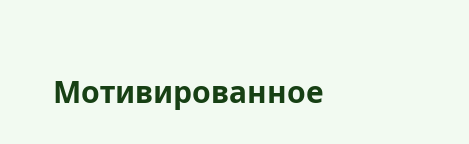Мотивированное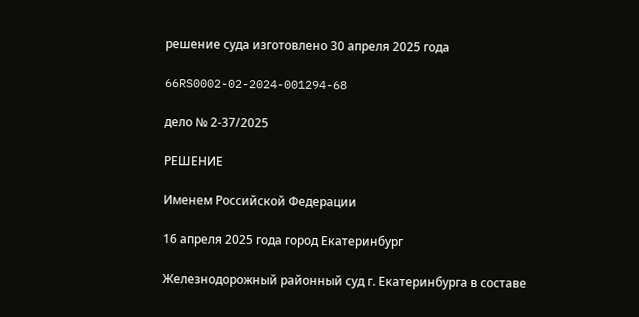решение суда изготовлено 30 апреля 2025 года

66RS0002-02-2024-001294-68

дело № 2-37/2025

РЕШЕНИЕ

Именем Российской Федерации

16 апреля 2025 года город Екатеринбург

Железнодорожный районный суд г. Екатеринбурга в составе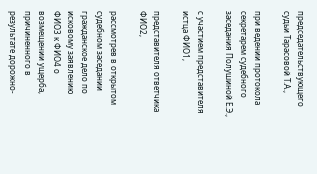председательствующего судьи Тарасовой Т.А.,

при ведении протокола секретарем судебного заседания Полушиной Е.Э.,

с участием представителя истца ФИО1,

представителя ответчика ФИО2,

рассмотрев в открытом судебном заседании гражданское дело по исковому заявлению ФИО3 к ФИО4 о возмещении ущерба, причиненного в результате дорожно-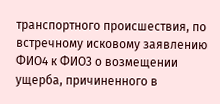транспортного происшествия, по встречному исковому заявлению ФИО4 к ФИО3 о возмещении ущерба, причиненного в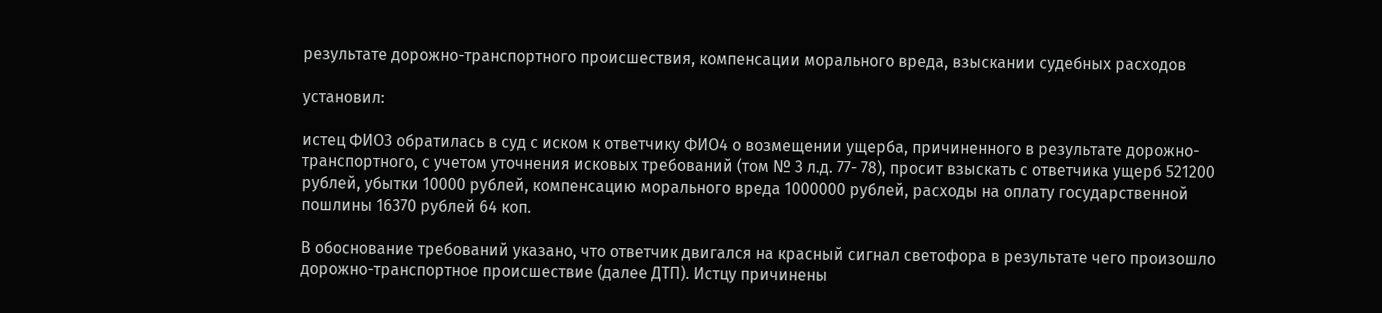результате дорожно-транспортного происшествия, компенсации морального вреда, взыскании судебных расходов

установил:

истец ФИО3 обратилась в суд с иском к ответчику ФИО4 о возмещении ущерба, причиненного в результате дорожно-транспортного, с учетом уточнения исковых требований (том № 3 л.д. 77- 78), просит взыскать с ответчика ущерб 521200 рублей, убытки 10000 рублей, компенсацию морального вреда 1000000 рублей, расходы на оплату государственной пошлины 16370 рублей 64 коп.

В обоснование требований указано, что ответчик двигался на красный сигнал светофора в результате чего произошло дорожно-транспортное происшествие (далее ДТП). Истцу причинены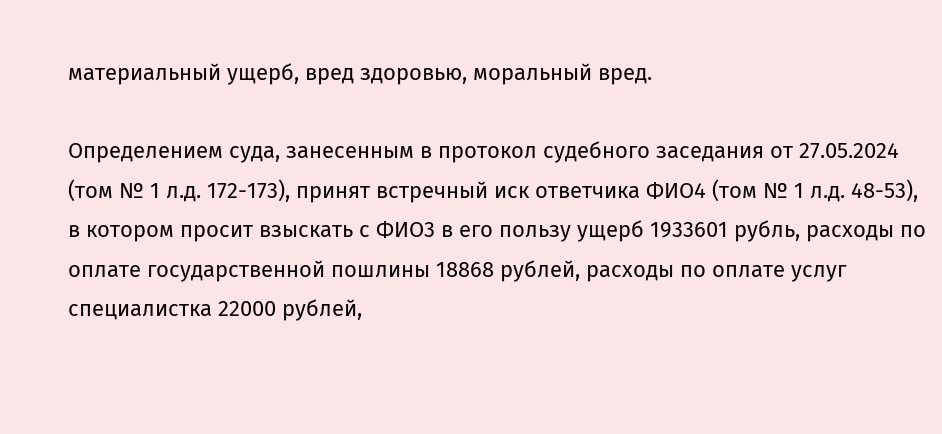материальный ущерб, вред здоровью, моральный вред.

Определением суда, занесенным в протокол судебного заседания от 27.05.2024 (том № 1 л.д. 172-173), принят встречный иск ответчика ФИО4 (том № 1 л.д. 48-53), в котором просит взыскать с ФИО3 в его пользу ущерб 1933601 рубль, расходы по оплате государственной пошлины 18868 рублей, расходы по оплате услуг специалистка 22000 рублей,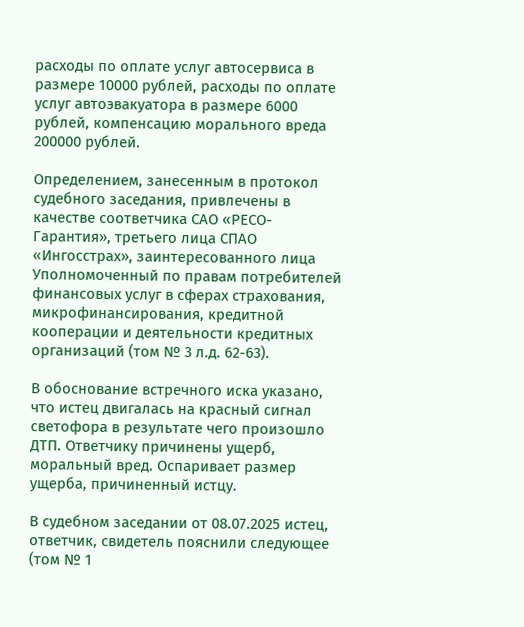расходы по оплате услуг автосервиса в размере 10000 рублей, расходы по оплате услуг автоэвакуатора в размере 6000 рублей, компенсацию морального вреда 200000 рублей.

Определением, занесенным в протокол судебного заседания, привлечены в качестве соответчика САО «РЕСО-Гарантия», третьего лица СПАО «Ингосстрах», заинтересованного лица Уполномоченный по правам потребителей финансовых услуг в сферах страхования, микрофинансирования, кредитной кооперации и деятельности кредитных организаций (том № 3 л.д. 62-63).

В обоснование встречного иска указано, что истец двигалась на красный сигнал светофора в результате чего произошло ДТП. Ответчику причинены ущерб, моральный вред. Оспаривает размер ущерба, причиненный истцу.

В судебном заседании от 08.07.2025 истец, ответчик, свидетель пояснили следующее (том № 1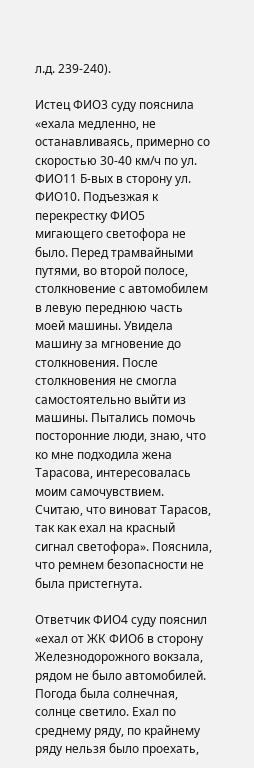л.д. 239-240).

Истец ФИО3 суду пояснила «ехала медленно, не останавливаясь, примерно со скоростью 30-40 км/ч по ул. ФИО11 Б-вых в сторону ул. ФИО10. Подъезжая к перекрестку ФИО5 мигающего светофора не было. Перед трамвайными путями, во второй полосе, столкновение с автомобилем в левую переднюю часть моей машины. Увидела машину за мгновение до столкновения. После столкновения не смогла самостоятельно выйти из машины. Пытались помочь посторонние люди, знаю, что ко мне подходила жена Тарасова, интересовалась моим самочувствием. Считаю, что виноват Тарасов, так как ехал на красный сигнал светофора». Пояснила, что ремнем безопасности не была пристегнута.

Ответчик ФИО4 суду пояснил «ехал от ЖК ФИО6 в сторону Железнодорожного вокзала, рядом не было автомобилей. Погода была солнечная, солнце светило. Ехал по среднему ряду, по крайнему ряду нельзя было проехать,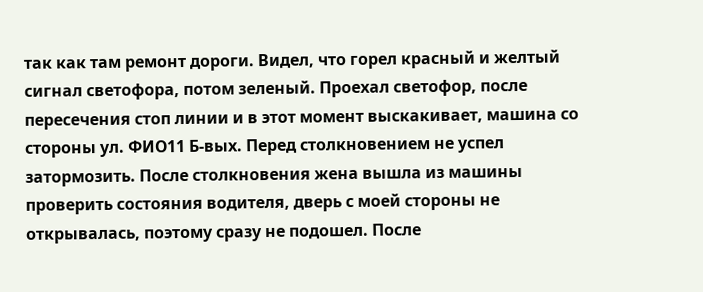так как там ремонт дороги. Видел, что горел красный и желтый сигнал светофора, потом зеленый. Проехал светофор, после пересечения стоп линии и в этот момент выскакивает, машина со стороны ул. ФИО11 Б-вых. Перед столкновением не успел затормозить. После столкновения жена вышла из машины проверить состояния водителя, дверь с моей стороны не открывалась, поэтому сразу не подошел. После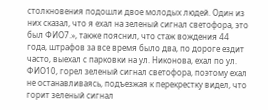столкновения подошли двое молодых людей. Один из них сказал, что я ехал на зеленый сигнал светофора, это был ФИО7.», также пояснил, что стаж вождения 44 года, штрафов за все время было два, по дороге ездит часто, выехал с парковки на ул. Никонова, ехал по ул. ФИО10, горел зеленый сигнал светофора, поэтому ехал не останавливаясь, подъезжая к перекрестку видел, что горит зеленый сигнал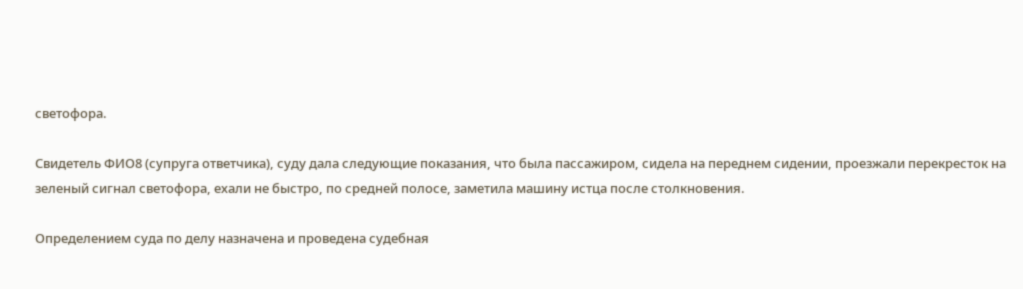светофора.

Свидетель ФИО8 (супруга ответчика), суду дала следующие показания, что была пассажиром, сидела на переднем сидении, проезжали перекресток на зеленый сигнал светофора, ехали не быстро, по средней полосе, заметила машину истца после столкновения.

Определением суда по делу назначена и проведена судебная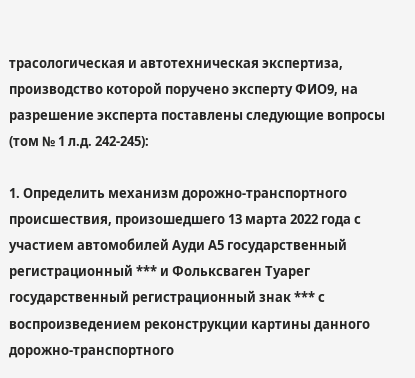трасологическая и автотехническая экспертиза, производство которой поручено эксперту ФИО9, на разрешение эксперта поставлены следующие вопросы (том № 1 л.д. 242-245):

1. Определить механизм дорожно-транспортного происшествия, произошедшего 13 марта 2022 года с участием автомобилей Ауди А5 государственный регистрационный *** и Фольксваген Туарег государственный регистрационный знак *** с воспроизведением реконструкции картины данного дорожно-транспортного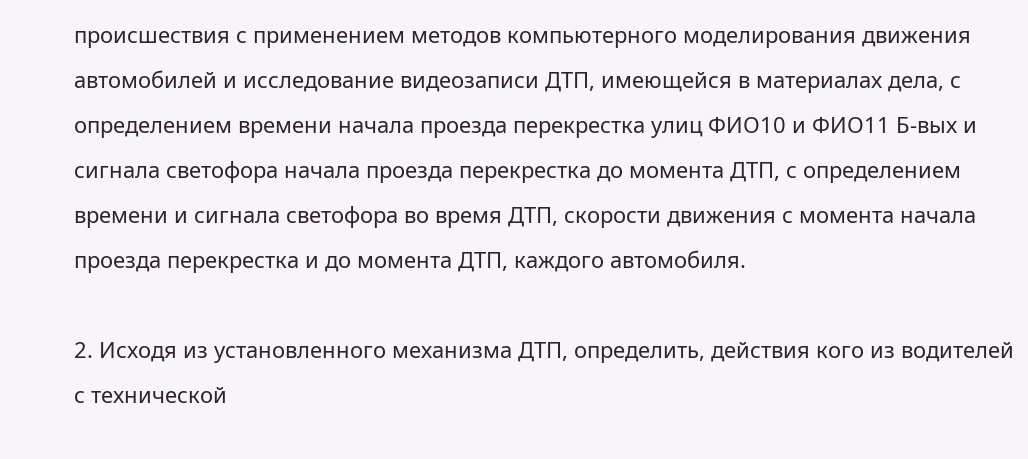происшествия с применением методов компьютерного моделирования движения автомобилей и исследование видеозаписи ДТП, имеющейся в материалах дела, с определением времени начала проезда перекрестка улиц ФИО10 и ФИО11 Б-вых и сигнала светофора начала проезда перекрестка до момента ДТП, с определением времени и сигнала светофора во время ДТП, скорости движения с момента начала проезда перекрестка и до момента ДТП, каждого автомобиля.

2. Исходя из установленного механизма ДТП, определить, действия кого из водителей с технической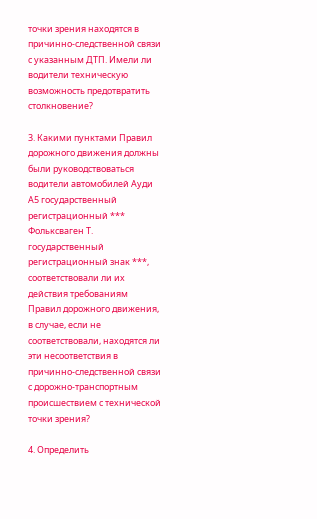точки зрения находятся в причинно-следственной связи с указанным ДТП. Имели ли водители техническую возможность предотвратить столкновение?

3. Какими пунктами Правил дорожного движения должны были руководствоваться водители автомобилей Ауди А5 государственный регистрационный *** Фольксваген Т. государственный регистрационный знак ***, соответствовали ли их действия требованиям Правил дорожного движения, в случае, если не соответствовали, находятся ли эти несоответствия в причинно-следственной связи с дорожно-транспортным происшествием с технической точки зрения?

4. Определить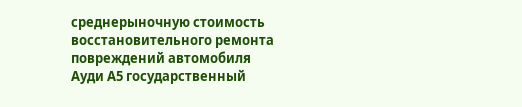среднерыночную стоимость восстановительного ремонта повреждений автомобиля Ауди А5 государственный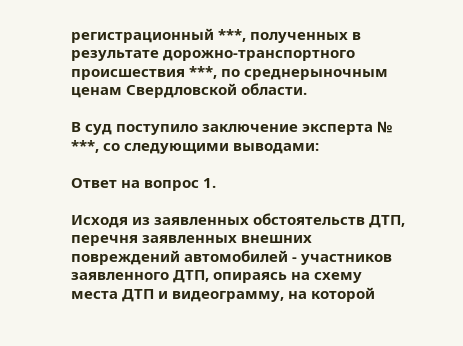регистрационный ***, полученных в результате дорожно-транспортного происшествия ***, по среднерыночным ценам Свердловской области.

В суд поступило заключение эксперта № ***, со следующими выводами:

Ответ на вопрос 1.

Исходя из заявленных обстоятельств ДТП, перечня заявленных внешних повреждений автомобилей - участников заявленного ДТП, опираясь на схему места ДТП и видеограмму, на которой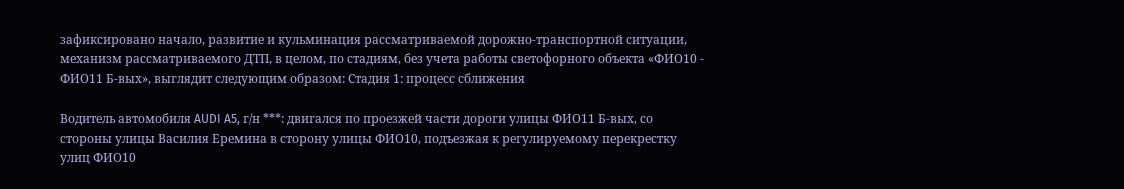зафиксировано начало, развитие и кульминация рассматриваемой дорожно-транспортной ситуации, механизм рассматриваемого ДТП, в целом, по стадиям, без учета работы светофорного объекта «ФИО10 - ФИО11 Б-вых», выглядит следующим образом: Стадия 1: процесс сближения

Водитель автомобиля AUDI A5, г/н ***: двигался по проезжей части дороги улицы ФИО11 Б-вых, со стороны улицы Василия Еремина в сторону улицы ФИО10, подъезжая к регулируемому перекрестку улиц ФИО10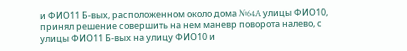и ФИО11 Б-вых, расположенном около дома №64A улицы ФИО10, принял решение совершить на нем маневр поворота налево, с улицы ФИО11 Б-вых на улицу ФИО10 и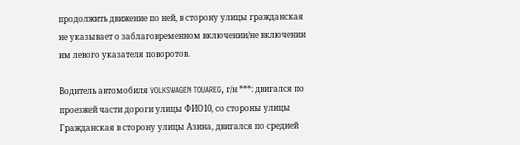продолжить движение по ней, в сторону улицы гражданская не указывает о заблаговременном включении/не включении им левого указателя поворотов.

Водитель автомобиля VOLKSWAGEN TOUAREG, г/н ***: двигался по проезжей части дороги улицы ФИО10, со стороны улицы Гражданская в сторону улицы Азина, двигался по средней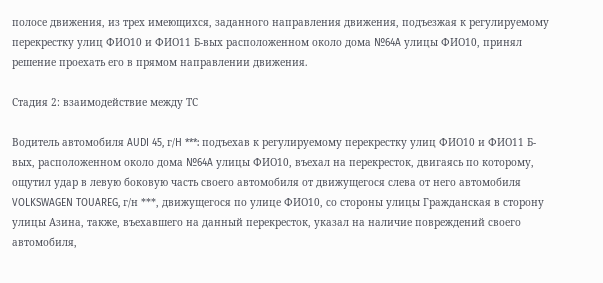полосе движения, из трех имеющихся, заданного направления движения, подъезжая к регулируемому перекрестку улиц ФИО10 и ФИО11 Б-вых расположенном около дома №64A улицы ФИО10, принял решение проехать его в прямом направлении движения.

Стадия 2: взаимодействие между ТС

Водитель автомобиля AUDI 45, г/H ***: подъехав к регулируемому перекрестку улиц ФИО10 и ФИО11 Б-вых, расположенном около дома №64A улицы ФИО10, въехал на перекресток, двигаясь по которому, ощутил удар в левую боковую часть своего автомобиля от движущегося слева от него автомобиля VOLKSWAGEN TOUAREG, г/н ***, движущегося по улице ФИО10, со стороны улицы Гражданская в сторону улицы Азина, также, въехавшего на данный перекресток, указал на наличие повреждений своего автомобиля,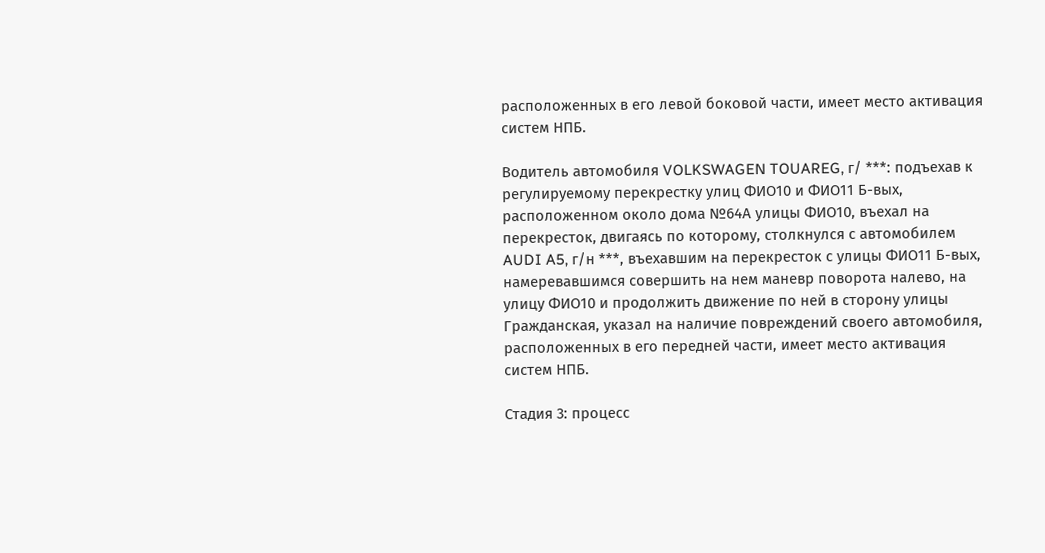расположенных в его левой боковой части, имеет место активация систем НПБ.

Водитель автомобиля VOLKSWAGEN TOUAREG, г/ ***: подъехав к регулируемому перекрестку улиц ФИО10 и ФИО11 Б-вых, расположенном около дома №64А улицы ФИО10, въехал на перекресток, двигаясь по которому, столкнулся с автомобилем AUDI A5, г/н ***, въехавшим на перекресток с улицы ФИО11 Б-вых, намеревавшимся совершить на нем маневр поворота налево, на улицу ФИО10 и продолжить движение по ней в сторону улицы Гражданская, указал на наличие повреждений своего автомобиля, расположенных в его передней части, имеет место активация систем НПБ.

Стадия 3: процесс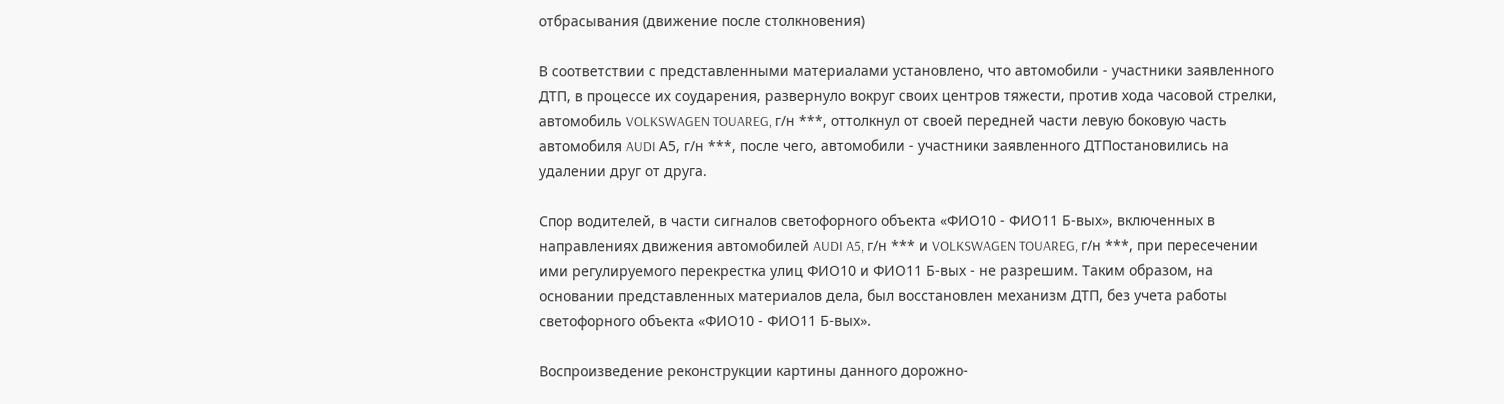отбрасывания (движение после столкновения)

В соответствии с представленными материалами установлено, что автомобили - участники заявленного ДТП, в процессе их соударения, развернуло вокруг своих центров тяжести, против хода часовой стрелки, автомобиль VOLKSWAGEN TOUAREG, г/н ***, оттолкнул от своей передней части левую боковую часть автомобиля AUDI А5, г/н ***, после чего, автомобили - участники заявленного ДТПостановились на удалении друг от друга.

Спор водителей, в части сигналов светофорного объекта «ФИО10 - ФИО11 Б-вых», включенных в направлениях движения автомобилей AUDI A5, г/н *** и VOLKSWAGEN TOUAREG, г/н ***, при пересечении ими регулируемого перекрестка улиц ФИО10 и ФИО11 Б-вых - не разрешим. Таким образом, на основании представленных материалов дела, был восстановлен механизм ДТП, без учета работы светофорного объекта «ФИО10 - ФИО11 Б-вых».

Воспроизведение реконструкции картины данного дорожно-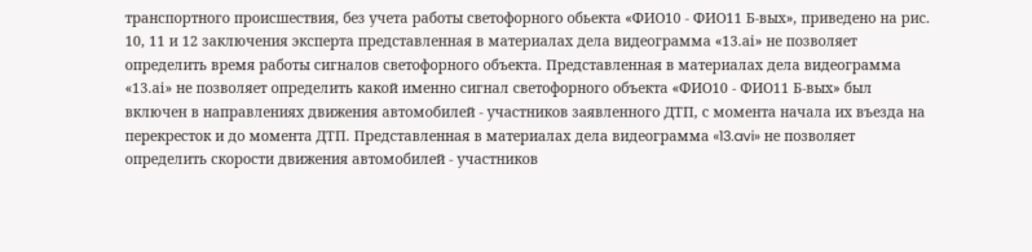транспортного происшествия, без учета работы светофорного обьекта «ФИО10 - ФИО11 Б-вых», приведено на рис. 10, 11 и 12 заключения эксперта представленная в материалах дела видеограмма «13.аі» не позволяет определить время работы сигналов светофорного объекта. Представленная в материалах дела видеограмма «13.аі» не позволяет определить какой именно сигнал светофорного объекта «ФИО10 - ФИО11 Б-вых» был включен в направлениях движения автомобилей - участников заявленного ДТП, с момента начала их въезда на перекресток и до момента ДТП. Представленная в материалах дела видеограмма «13.avi» не позволяет определить скорости движения автомобилей - участников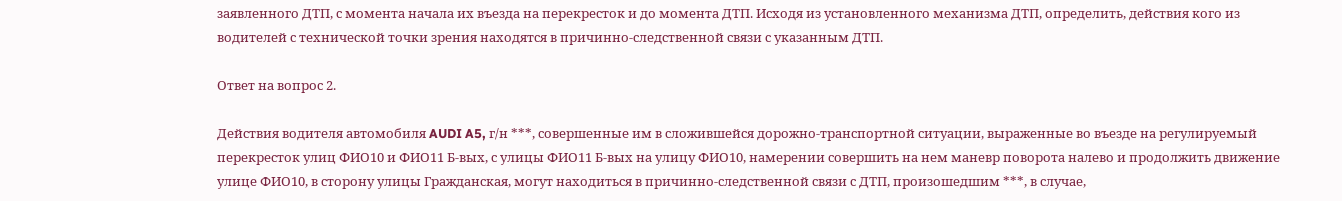заявленного ДТП, с момента начала их въезда на перекресток и до момента ДТП. Исходя из установленного механизма ДТП, определить, действия кого из водителей с технической точки зрения находятся в причинно-следственной связи с указанным ДТП.

Ответ на вопрос 2.

Действия водителя автомобиля AUDI A5, г/н ***, совершенные им в сложившейся дорожно-транспортной ситуации, выраженные во въезде на регулируемый перекресток улиц ФИО10 и ФИО11 Б-вых, с улицы ФИО11 Б-вых на улицу ФИО10, намерении совершить на нем маневр поворота налево и продолжить движение улице ФИО10, в сторону улицы Гражданская, могут находиться в причинно-следственной связи с ДТП, произошедшим ***, в случае,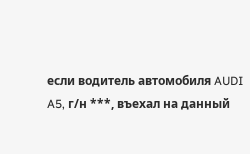если водитель автомобиля AUDI A5, г/н ***, въехал на данный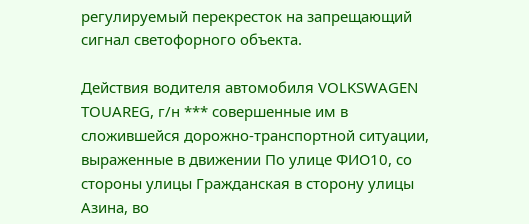регулируемый перекресток на запрещающий сигнал светофорного объекта.

Действия водителя автомобиля VOLKSWAGEN TOUAREG, г/н *** совершенные им в сложившейся дорожно-транспортной ситуации, выраженные в движении По улице ФИО10, со стороны улицы Гражданская в сторону улицы Азина, во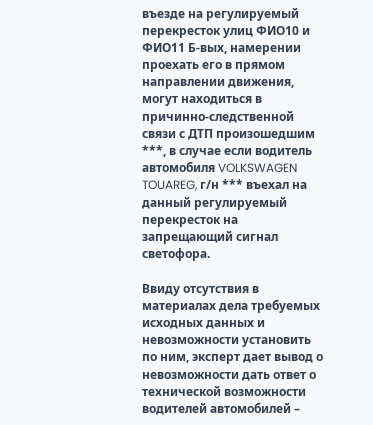въезде на регулируемый перекресток улиц ФИО10 и ФИО11 Б-вых, намерении проехать его в прямом направлении движения, могут находиться в причинно-следственной связи с ДТП произошедшим ***, в случае если водитель автомобиля VOLKSWAGEN TOUAREG, г/н *** въехал на данный регулируемый перекресток на запрещающий сигнал светофора.

Ввиду отсутствия в материалах дела требуемых исходных данных и невозможности установить по ним, эксперт дает вывод о невозможности дать ответ о технической возможности водителей автомобилей –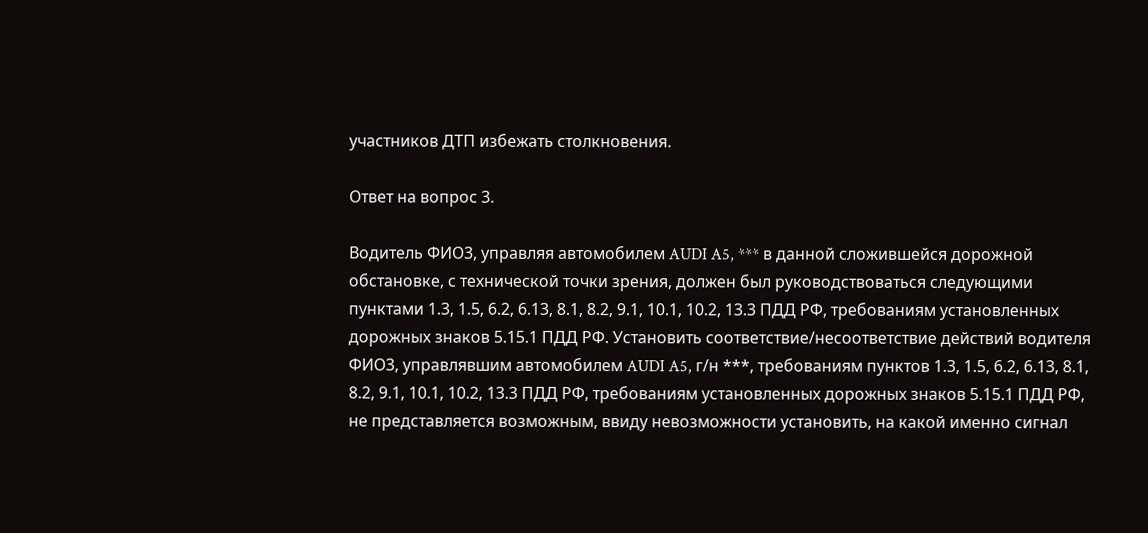участников ДТП избежать столкновения.

Ответ на вопрос 3.

Водитель ФИО3, управляя автомобилем AUDI A5, *** в данной сложившейся дорожной обстановке, с технической точки зрения, должен был руководствоваться следующими пунктами 1.3, 1.5, 6.2, 6.13, 8.1, 8.2, 9.1, 10.1, 10.2, 13.3 ПДД РФ, требованиям установленных дорожных знаков 5.15.1 ПДД РФ. Установить соответствие/несоответствие действий водителя ФИО3, управлявшим автомобилем AUDI A5, г/н ***, требованиям пунктов 1.3, 1.5, 6.2, 6.13, 8.1, 8.2, 9.1, 10.1, 10.2, 13.3 ПДД РФ, требованиям установленных дорожных знаков 5.15.1 ПДД РФ, не представляется возможным, ввиду невозможности установить, на какой именно сигнал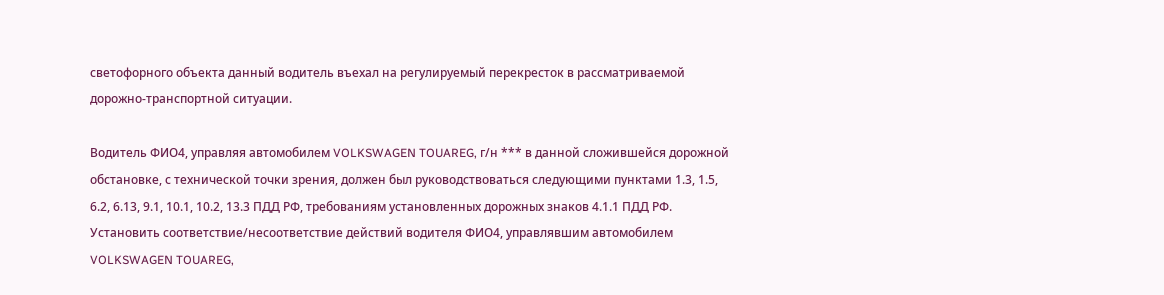светофорного объекта данный водитель въехал на регулируемый перекресток в рассматриваемой дорожно-транспортной ситуации.

Водитель ФИО4, управляя автомобилем VOLKSWAGEN TOUAREG, г/н *** в данной сложившейся дорожной обстановке, с технической точки зрения, должен был руководствоваться следующими пунктами 1.3, 1.5, 6.2, 6.13, 9.1, 10.1, 10.2, 13.3 ПДД РФ, требованиям установленных дорожных знаков 4.1.1 ПДД РФ. Установить соответствие/несоответствие действий водителя ФИО4, управлявшим автомобилем VOLKSWAGEN TOUAREG,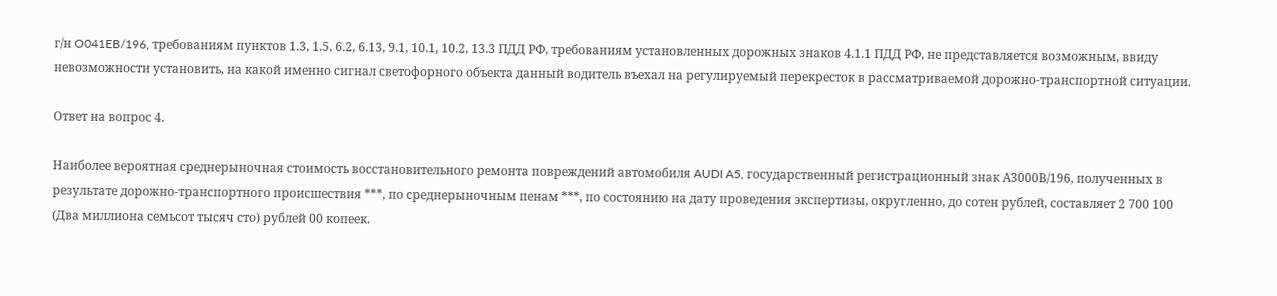г/н O041EB/196, требованиям пунктов 1.3, 1.5, 6.2, 6.13, 9.1, 10.1, 10.2, 13.3 ПДД РФ, требованиям установленных дорожных знаков 4.1.1 ПДД РФ, не представляется возможным, ввиду невозможности установить, на какой именно сигнал светофорного объекта данный водитель въехал на регулируемый перекресток в рассматриваемой дорожно-транспортной ситуации.

Ответ на вопрос 4.

Наиболее вероятная среднерыночная стоимость восстановительного ремонта повреждений автомобиля AUDI A5, государственный регистрационный знак А3000В/196, полученных в результате дорожно-транспортного происшествия ***, по среднерыночным пенам ***, по состоянию на дату проведения экспертизы, округленно, до сотен рублей, составляет 2 700 100 (Два миллиона семьсот тысяч сто) рублей 00 копеек.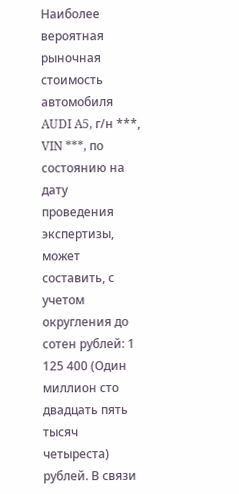Наиболее вероятная рыночная стоимость автомобиля AUDI A5, г/н ***, VIN ***, по состоянию на дату проведения экспертизы, может составить, с учетом округления до сотен рублей: 1 125 400 (Один миллион сто двадцать пять тысяч четыреста) рублей. В связи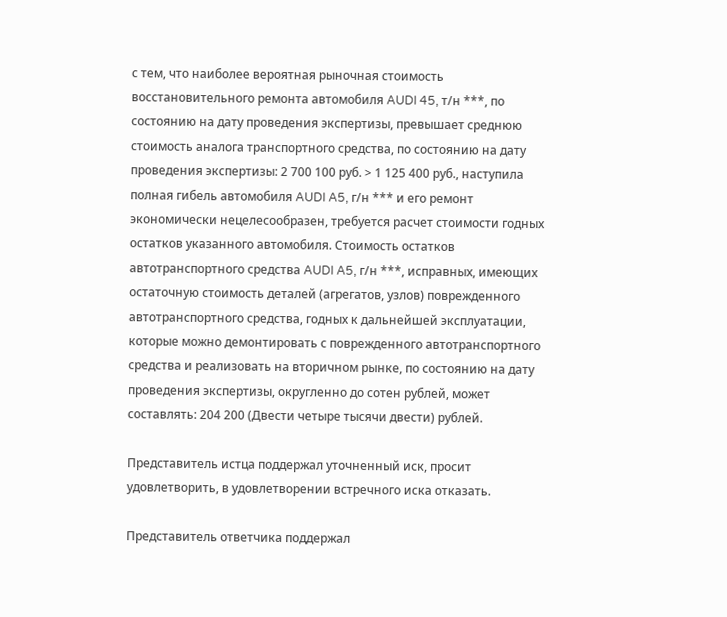с тем, что наиболее вероятная рыночная стоимость восстановительного ремонта автомобиля AUDI 45, т/н ***, по состоянию на дату проведения экспертизы, превышает среднюю стоимость аналога транспортного средства, по состоянию на дату проведения экспертизы: 2 700 100 руб. > 1 125 400 руб., наступила полная гибель автомобиля AUDI A5, г/н *** и его ремонт экономически нецелесообразен, требуется расчет стоимости годных остатков указанного автомобиля. Стоимость остатков автотранспортного средства AUDI A5, г/н ***, исправных, имеющих остаточную стоимость деталей (агрегатов, узлов) поврежденного автотранспортного средства, годных к дальнейшей эксплуатации, которые можно демонтировать с поврежденного автотранспортного средства и реализовать на вторичном рынке, по состоянию на дату проведения экспертизы, округленно до сотен рублей, может составлять: 204 200 (Двести четыре тысячи двести) рублей.

Представитель истца поддержал уточненный иск, просит удовлетворить, в удовлетворении встречного иска отказать.

Представитель ответчика поддержал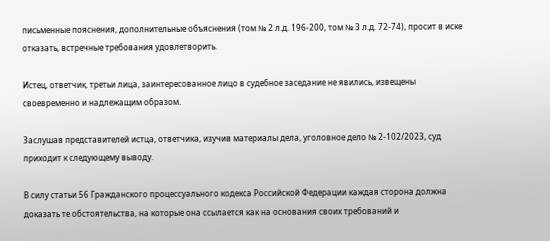письменные пояснения, дополнительные объяснения (том № 2 л.д. 196-200, том № 3 л.д. 72-74), просит в иске отказать, встречные требования удовлетворить.

Истец, ответчик, третьи лица, заинтересованное лицо в судебное заседание не явились, извещены своевременно и надлежащим образом.

Заслушав представителей истца, ответчика, изучив материалы дела, уголовное дело № 2-102/2023, суд приходит к следующему выводу.

В силу статьи 56 Гражданского процессуального кодекса Российской Федерации каждая сторона должна доказать те обстоятельства, на которые она ссылается как на основания своих требований и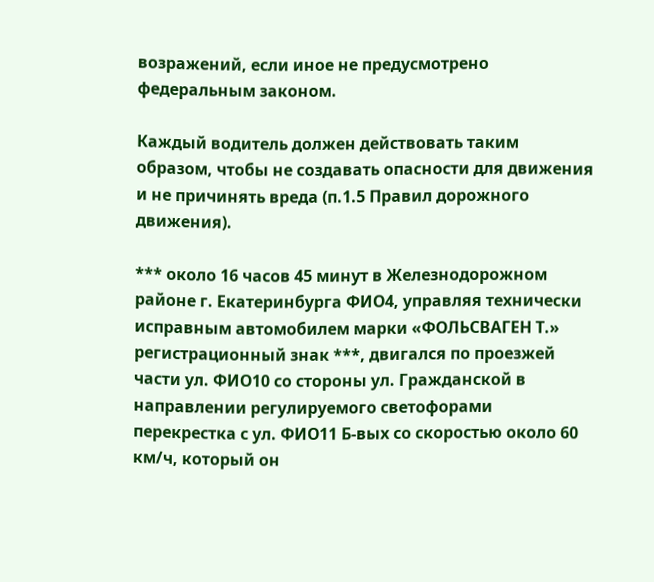возражений, если иное не предусмотрено федеральным законом.

Каждый водитель должен действовать таким образом, чтобы не создавать опасности для движения и не причинять вреда (п.1.5 Правил дорожного движения).

*** около 16 часов 45 минут в Железнодорожном районе г. Екатеринбурга ФИО4, управляя технически исправным автомобилем марки «ФОЛЬСВАГЕН Т.» регистрационный знак ***, двигался по проезжей части ул. ФИО10 со стороны ул. Гражданской в направлении регулируемого светофорами перекрестка с ул. ФИО11 Б-вых со скоростью около 60 км/ч, который он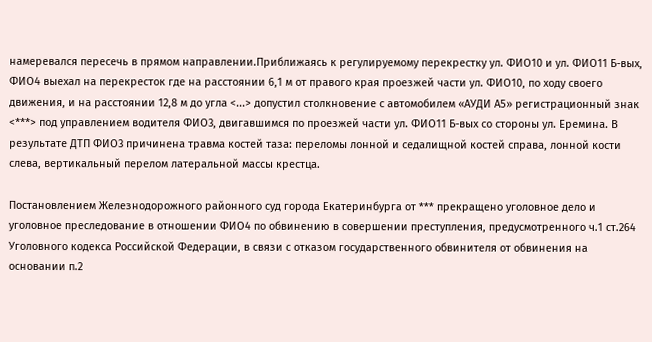намеревался пересечь в прямом направлении.Приближаясь к регулируемому перекрестку ул. ФИО10 и ул. ФИО11 Б-вых, ФИО4 выехал на перекресток где на расстоянии 6,1 м от правого края проезжей части ул. ФИО10, по ходу своего движения, и на расстоянии 12,8 м до угла <...> допустил столкновение с автомобилем «АУДИ А5» регистрационный знак <***> под управлением водителя ФИО3, двигавшимся по проезжей части ул. ФИО11 Б-вых со стороны ул. Еремина. В результате ДТП ФИО3 причинена травма костей таза: переломы лонной и седалищной костей справа, лонной кости слева, вертикальный перелом латеральной массы крестца.

Постановлением Железнодорожного районного суд города Екатеринбурга от *** прекращено уголовное дело и уголовное преследование в отношении ФИО4 по обвинению в совершении преступления, предусмотренного ч.1 ст.264 Уголовного кодекса Российской Федерации, в связи с отказом государственного обвинителя от обвинения на основании п.2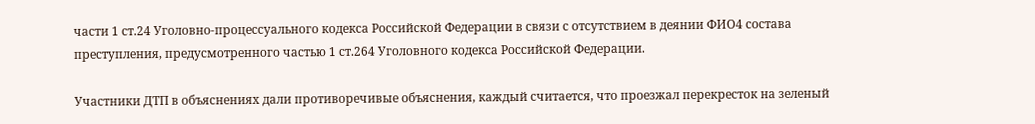части 1 ст.24 Уголовно-процессуального кодекса Российской Федерации в связи с отсутствием в деянии ФИО4 состава преступления, предусмотренного частью 1 ст.264 Уголовного кодекса Российской Федерации.

Участники ДТП в объяснениях дали противоречивые объяснения, каждый считается, что проезжал перекресток на зеленый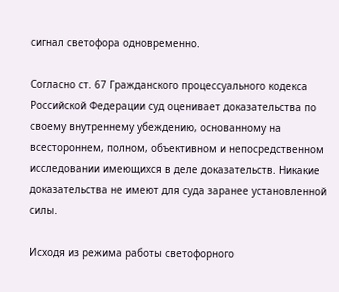сигнал светофора одновременно.

Согласно ст. 67 Гражданского процессуального кодекса Российской Федерации суд оценивает доказательства по своему внутреннему убеждению, основанному на всестороннем, полном, объективном и непосредственном исследовании имеющихся в деле доказательств. Никакие доказательства не имеют для суда заранее установленной силы.

Исходя из режима работы светофорного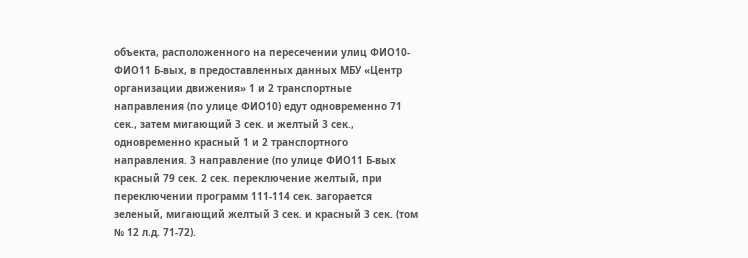объекта, расположенного на пересечении улиц ФИО10-ФИО11 Б-вых, в предоставленных данных МБУ «Центр организации движения» 1 и 2 транспортные направления (по улице ФИО10) едут одновременно 71 сек., затем мигающий 3 сек. и желтый 3 сек., одновременно красный 1 и 2 транспортного направления. 3 направление (по улице ФИО11 Б-вых красный 79 сек. 2 сек. переключение желтый, при переключении программ 111-114 сек. загорается зеленый, мигающий желтый 3 сек. и красный 3 сек. (том № 12 л.д. 71-72).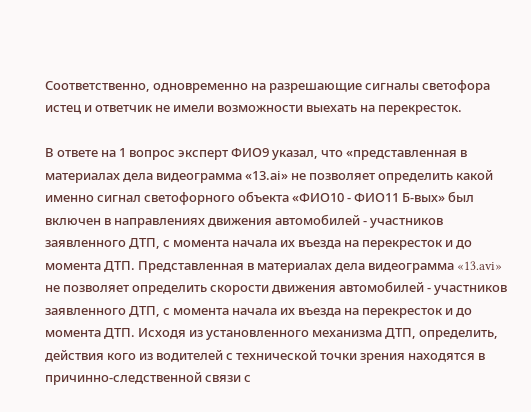Соответственно, одновременно на разрешающие сигналы светофора истец и ответчик не имели возможности выехать на перекресток.

В ответе на 1 вопрос эксперт ФИО9 указал, что «представленная в материалах дела видеограмма «13.аі» не позволяет определить какой именно сигнал светофорного объекта «ФИО10 - ФИО11 Б-вых» был включен в направлениях движения автомобилей - участников заявленного ДТП, с момента начала их въезда на перекресток и до момента ДТП. Представленная в материалах дела видеограмма «13.avi» не позволяет определить скорости движения автомобилей - участников заявленного ДТП, с момента начала их въезда на перекресток и до момента ДТП. Исходя из установленного механизма ДТП, определить, действия кого из водителей с технической точки зрения находятся в причинно-следственной связи с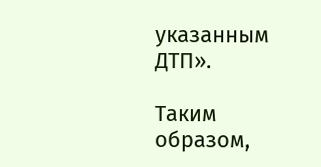указанным ДТП».

Таким образом,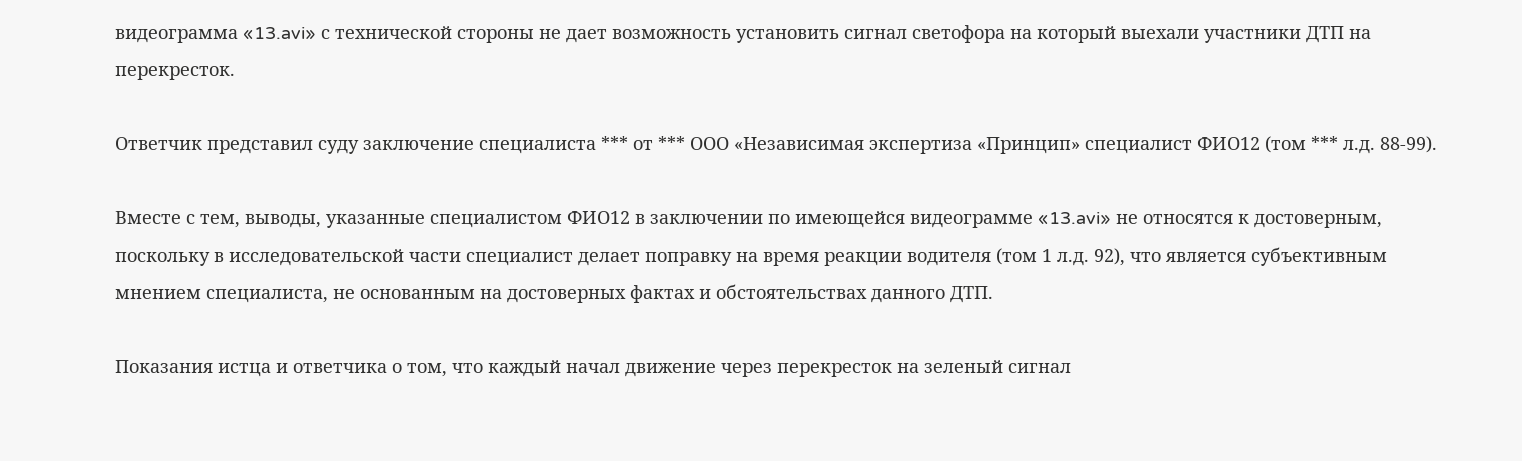видеограмма «13.avi» с технической стороны не дает возможность установить сигнал светофора на который выехали участники ДТП на перекресток.

Ответчик представил суду заключение специалиста *** от *** ООО «Независимая экспертиза «Принцип» специалист ФИО12 (том *** л.д. 88-99).

Вместе с тем, выводы, указанные специалистом ФИО12 в заключении по имеющейся видеограмме «13.avi» не относятся к достоверным, поскольку в исследовательской части специалист делает поправку на время реакции водителя (том 1 л.д. 92), что является субъективным мнением специалиста, не основанным на достоверных фактах и обстоятельствах данного ДТП.

Показания истца и ответчика о том, что каждый начал движение через перекресток на зеленый сигнал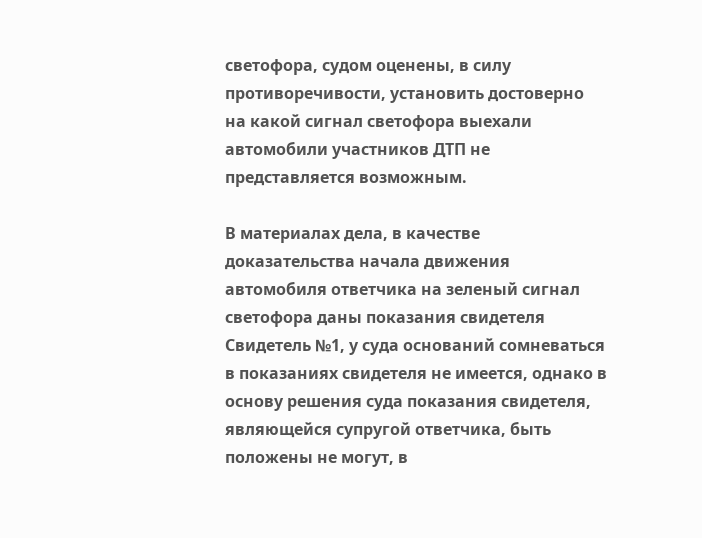светофора, судом оценены, в силу противоречивости, установить достоверно на какой сигнал светофора выехали автомобили участников ДТП не представляется возможным.

В материалах дела, в качестве доказательства начала движения автомобиля ответчика на зеленый сигнал светофора даны показания свидетеля Свидетель №1, у суда оснований сомневаться в показаниях свидетеля не имеется, однако в основу решения суда показания свидетеля, являющейся супругой ответчика, быть положены не могут, в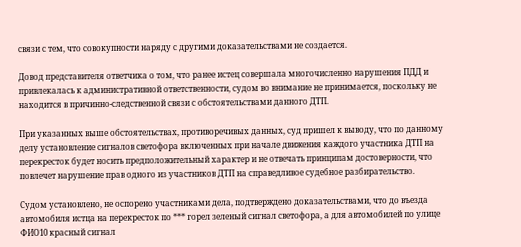связи с тем, что совокупности наряду с другими доказательствами не создается.

Довод представителя ответчика о том, что ранее истец совершала многочисленно нарушения ПДД и привлекалась к административной ответственности, судом во внимание не принимается, поскольку не находится в причинно-следственной связи с обстоятельствами данного ДТП.

При указанных выше обстоятельствах, противоречивых данных, суд пришел к выводу, что по данному делу установление сигналов светофора включенных при начале движения каждого участника ДТП на перекресток будет носить предположительный характер и не отвечать принципам достоверности, что повлечет нарушение прав одного из участников ДТП на справедливое судебное разбирательство.

Судом установлено, не оспорено участниками дела, подтверждено доказательствами, что до въезда автомобиля истца на перекресток по *** горел зеленый сигнал светофора, а для автомобилей по улице ФИО10 красный сигнал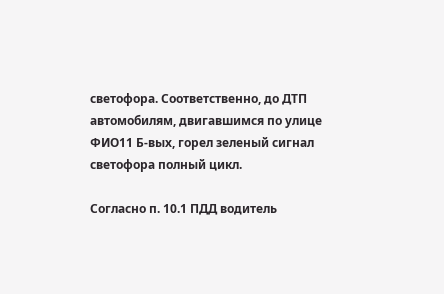светофора. Соответственно, до ДТП автомобилям, двигавшимся по улице ФИО11 Б-вых, горел зеленый сигнал светофора полный цикл.

Согласно п. 10.1 ПДД водитель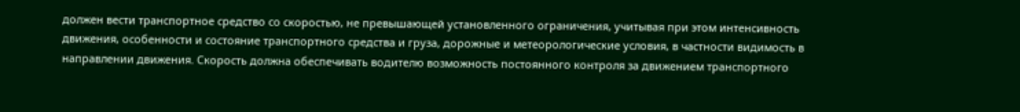должен вести транспортное средство со скоростью, не превышающей установленного ограничения, учитывая при этом интенсивность движения, особенности и состояние транспортного средства и груза, дорожные и метеорологические условия, в частности видимость в направлении движения. Скорость должна обеспечивать водителю возможность постоянного контроля за движением транспортного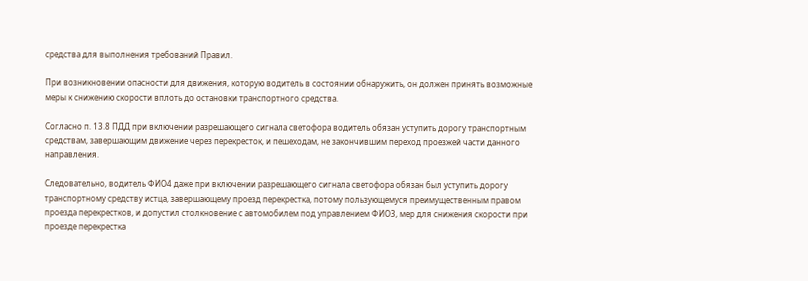средства для выполнения требований Правил.

При возникновении опасности для движения, которую водитель в состоянии обнаружить, он должен принять возможные меры к снижению скорости вплоть до остановки транспортного средства.

Согласно п. 13.8 ПДД при включении разрешающего сигнала светофора водитель обязан уступить дорогу транспортным средствам, завершающим движение через перекресток, и пешеходам, не закончившим переход проезжей части данного направления.

Следовательно, водитель ФИО4 даже при включении разрешающего сигнала светофора обязан был уступить дорогу транспортному средству истца, завершающему проезд перекрестка, потому пользующемуся преимущественным правом проезда перекрестков, и допустил столкновение с автомобилем под управлением ФИО3, мер для снижения скорости при проезде перекрестка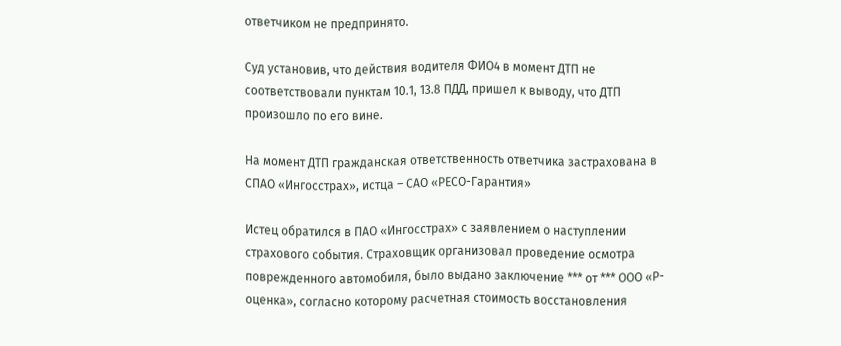ответчиком не предпринято.

Суд установив, что действия водителя ФИО4 в момент ДТП не соответствовали пунктам 10.1, 13.8 ПДД, пришел к выводу, что ДТП произошло по его вине.

На момент ДТП гражданская ответственность ответчика застрахована в СПАО «Ингосстрах», истца – САО «РЕСО-Гарантия»

Истец обратился в ПАО «Ингосстрах» с заявлением о наступлении страхового события. Страховщик организовал проведение осмотра поврежденного автомобиля, было выдано заключение *** от *** ООО «Р-оценка», согласно которому расчетная стоимость восстановления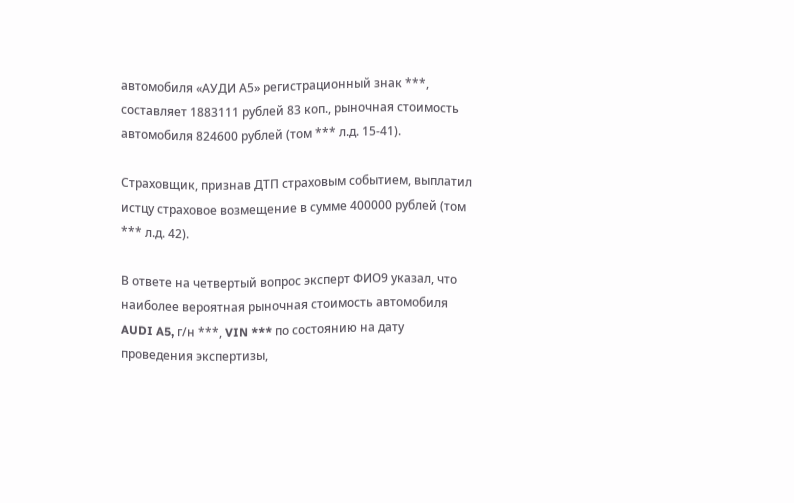автомобиля «АУДИ А5» регистрационный знак ***, составляет 1883111 рублей 83 коп., рыночная стоимость автомобиля 824600 рублей (том *** л.д. 15-41).

Страховщик, признав ДТП страховым событием, выплатил истцу страховое возмещение в сумме 400000 рублей (том *** л.д. 42).

В ответе на четвертый вопрос эксперт ФИО9 указал, что наиболее вероятная рыночная стоимость автомобиля AUDI A5, г/н ***, VIN *** по состоянию на дату проведения экспертизы,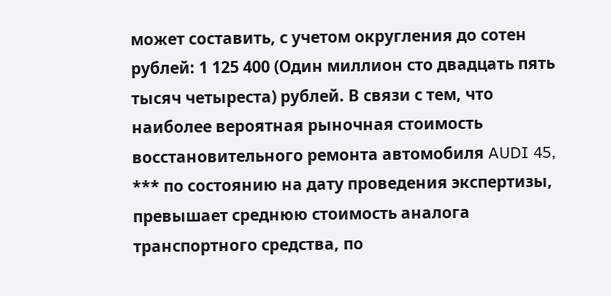может составить, с учетом округления до сотен рублей: 1 125 400 (Один миллион сто двадцать пять тысяч четыреста) рублей. В связи с тем, что наиболее вероятная рыночная стоимость восстановительного ремонта автомобиля AUDI 45, *** по состоянию на дату проведения экспертизы, превышает среднюю стоимость аналога транспортного средства, по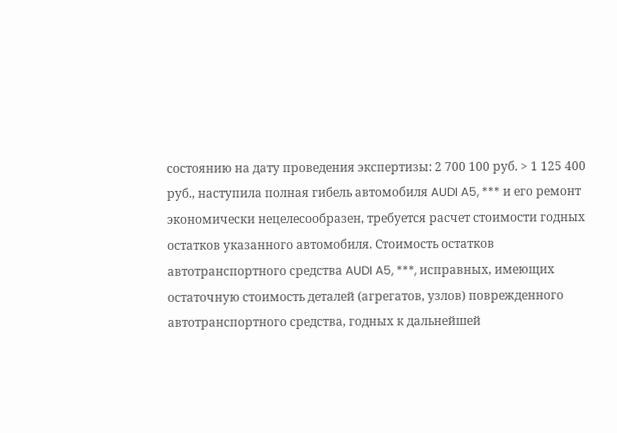состоянию на дату проведения экспертизы: 2 700 100 руб. > 1 125 400 руб., наступила полная гибель автомобиля AUDI A5, *** и его ремонт экономически нецелесообразен, требуется расчет стоимости годных остатков указанного автомобиля. Стоимость остатков автотранспортного средства AUDI A5, ***, исправных, имеющих остаточную стоимость деталей (агрегатов, узлов) поврежденного автотранспортного средства, годных к дальнейшей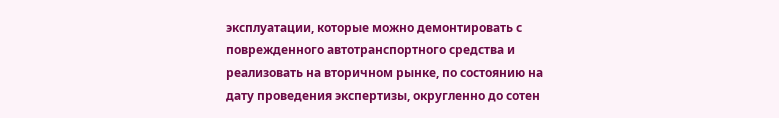эксплуатации, которые можно демонтировать с поврежденного автотранспортного средства и реализовать на вторичном рынке, по состоянию на дату проведения экспертизы, округленно до сотен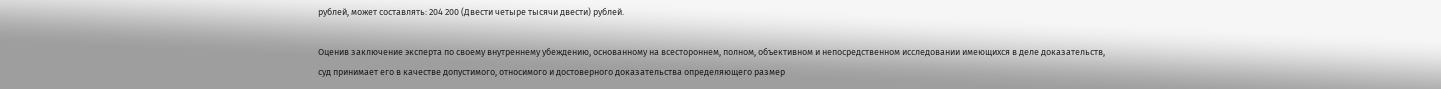рублей, может составлять: 204 200 (Двести четыре тысячи двести) рублей.

Оценив заключение эксперта по своему внутреннему убеждению, основанному на всестороннем, полном, объективном и непосредственном исследовании имеющихся в деле доказательств, суд принимает его в качестве допустимого, относимого и достоверного доказательства определяющего размер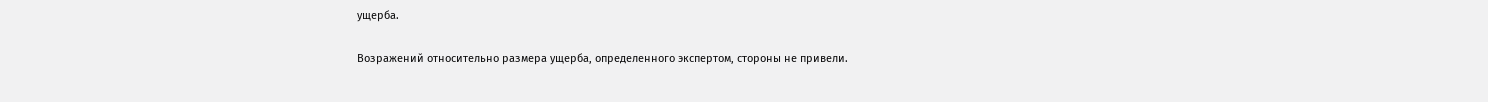ущерба.

Возражений относительно размера ущерба, определенного экспертом, стороны не привели.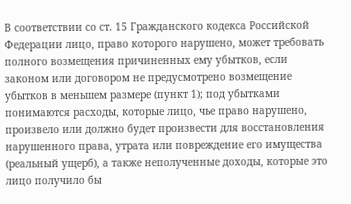В соответствии со ст. 15 Гражданского кодекса Российской Федерации лицо, право которого нарушено, может требовать полного возмещения причиненных ему убытков, если законом или договором не предусмотрено возмещение убытков в меньшем размере (пункт 1); под убытками понимаются расходы, которые лицо, чье право нарушено, произвело или должно будет произвести для восстановления нарушенного права, утрата или повреждение его имущества (реальный ущерб), а также неполученные доходы, которые это лицо получило бы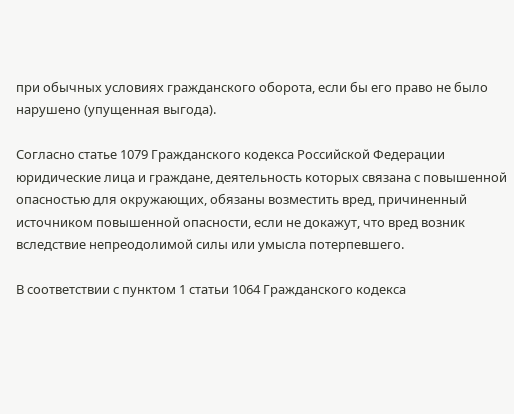при обычных условиях гражданского оборота, если бы его право не было нарушено (упущенная выгода).

Согласно статье 1079 Гражданского кодекса Российской Федерации юридические лица и граждане, деятельность которых связана с повышенной опасностью для окружающих, обязаны возместить вред, причиненный источником повышенной опасности, если не докажут, что вред возник вследствие непреодолимой силы или умысла потерпевшего.

В соответствии с пунктом 1 статьи 1064 Гражданского кодекса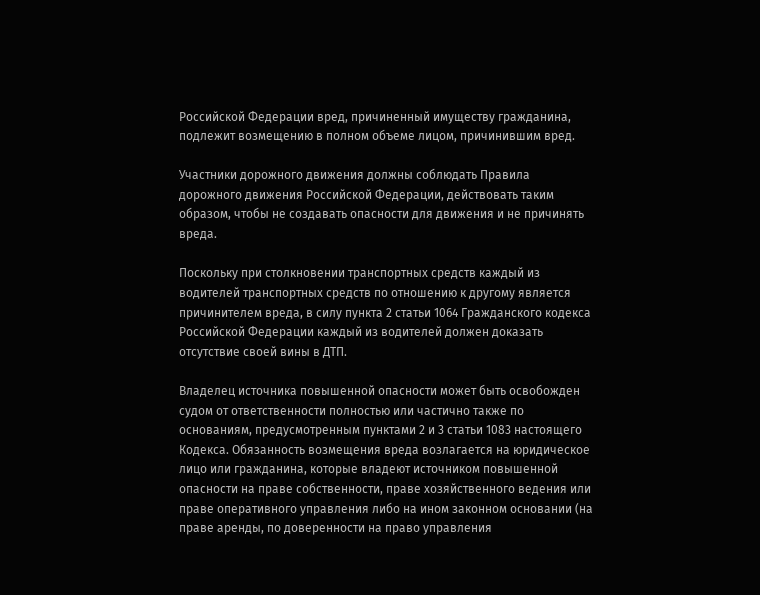Российской Федерации вред, причиненный имуществу гражданина, подлежит возмещению в полном объеме лицом, причинившим вред.

Участники дорожного движения должны соблюдать Правила дорожного движения Российской Федерации, действовать таким образом, чтобы не создавать опасности для движения и не причинять вреда.

Поскольку при столкновении транспортных средств каждый из водителей транспортных средств по отношению к другому является причинителем вреда, в силу пункта 2 статьи 1064 Гражданского кодекса Российской Федерации каждый из водителей должен доказать отсутствие своей вины в ДТП.

Владелец источника повышенной опасности может быть освобожден судом от ответственности полностью или частично также по основаниям, предусмотренным пунктами 2 и 3 статьи 1083 настоящего Кодекса. Обязанность возмещения вреда возлагается на юридическое лицо или гражданина, которые владеют источником повышенной опасности на праве собственности, праве хозяйственного ведения или праве оперативного управления либо на ином законном основании (на праве аренды, по доверенности на право управления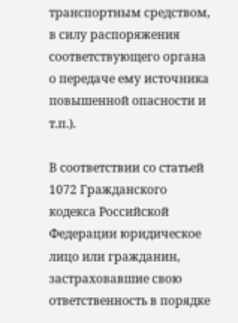транспортным средством, в силу распоряжения соответствующего органа о передаче ему источника повышенной опасности и т.п.).

В соответствии со статьей 1072 Гражданского кодекса Российской Федерации юридическое лицо или гражданин, застраховавшие свою ответственность в порядке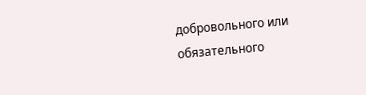добровольного или обязательного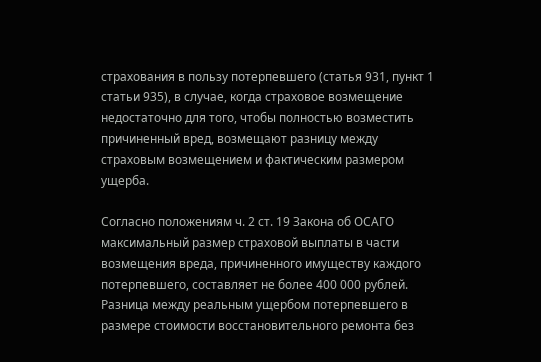страхования в пользу потерпевшего (статья 931, пункт 1 статьи 935), в случае, когда страховое возмещение недостаточно для того, чтобы полностью возместить причиненный вред, возмещают разницу между страховым возмещением и фактическим размером ущерба.

Согласно положениям ч. 2 ст. 19 Закона об ОСАГО максимальный размер страховой выплаты в части возмещения вреда, причиненного имуществу каждого потерпевшего, составляет не более 400 000 рублей. Разница между реальным ущербом потерпевшего в размере стоимости восстановительного ремонта без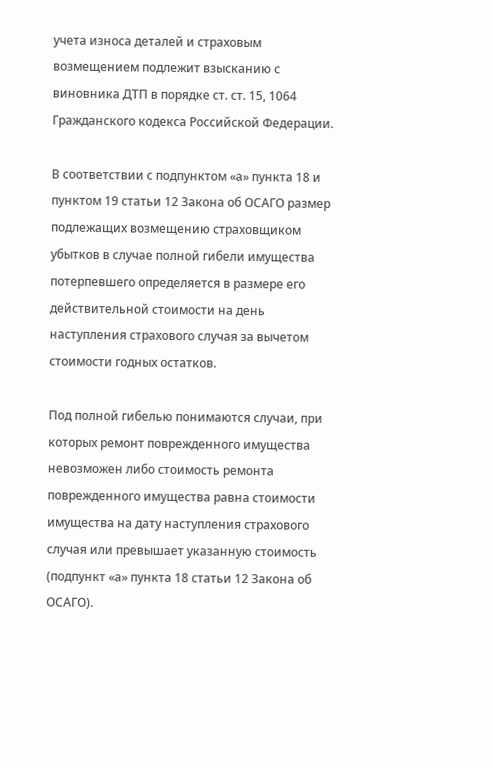учета износа деталей и страховым возмещением подлежит взысканию с виновника ДТП в порядке ст. ст. 15, 1064 Гражданского кодекса Российской Федерации.

В соответствии с подпунктом «а» пункта 18 и пунктом 19 статьи 12 Закона об ОСАГО размер подлежащих возмещению страховщиком убытков в случае полной гибели имущества потерпевшего определяется в размере его действительной стоимости на день наступления страхового случая за вычетом стоимости годных остатков.

Под полной гибелью понимаются случаи, при которых ремонт поврежденного имущества невозможен либо стоимость ремонта поврежденного имущества равна стоимости имущества на дату наступления страхового случая или превышает указанную стоимость (подпункт «а» пункта 18 статьи 12 Закона об ОСАГО).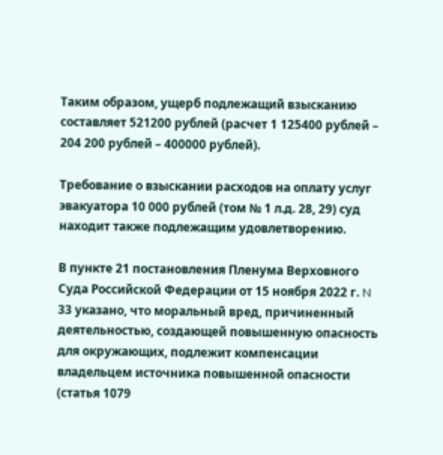Таким образом, ущерб подлежащий взысканию составляет 521200 рублей (расчет 1 125400 рублей – 204 200 рублей – 400000 рублей).

Требование о взыскании расходов на оплату услуг эвакуатора 10 000 рублей (том № 1 л.д. 28, 29) суд находит также подлежащим удовлетворению.

В пункте 21 постановления Пленума Верховного Суда Российской Федерации от 15 ноября 2022 г. N 33 указано, что моральный вред, причиненный деятельностью, создающей повышенную опасность для окружающих, подлежит компенсации владельцем источника повышенной опасности (статья 1079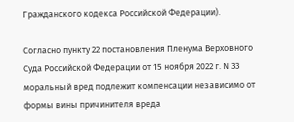Гражданского кодекса Российской Федерации).

Согласно пункту 22 постановления Пленума Верховного Суда Российской Федерации от 15 ноября 2022 г. N 33 моральный вред подлежит компенсации независимо от формы вины причинителя вреда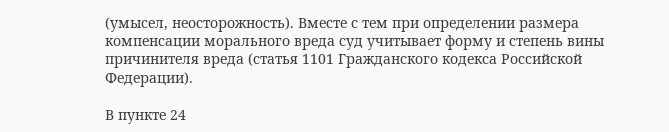(умысел, неосторожность). Вместе с тем при определении размера компенсации морального вреда суд учитывает форму и степень вины причинителя вреда (статья 1101 Гражданского кодекса Российской Федерации).

В пункте 24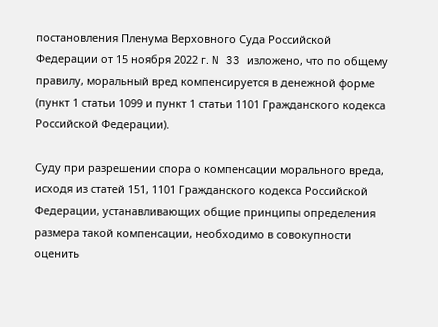постановления Пленума Верховного Суда Российской Федерации от 15 ноября 2022 г. N 33 изложено, что по общему правилу, моральный вред компенсируется в денежной форме (пункт 1 статьи 1099 и пункт 1 статьи 1101 Гражданского кодекса Российской Федерации).

Суду при разрешении спора о компенсации морального вреда, исходя из статей 151, 1101 Гражданского кодекса Российской Федерации, устанавливающих общие принципы определения размера такой компенсации, необходимо в совокупности оценить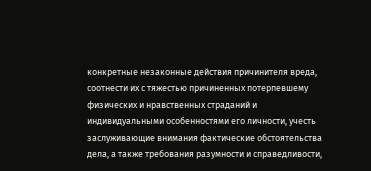конкретные незаконные действия причинителя вреда, соотнести их с тяжестью причиненных потерпевшему физических и нравственных страданий и индивидуальными особенностями его личности, учесть заслуживающие внимания фактические обстоятельства дела, а также требования разумности и справедливости,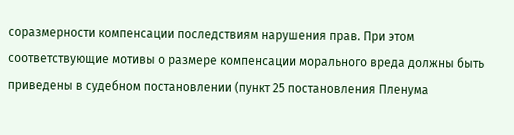соразмерности компенсации последствиям нарушения прав. При этом соответствующие мотивы о размере компенсации морального вреда должны быть приведены в судебном постановлении (пункт 25 постановления Пленума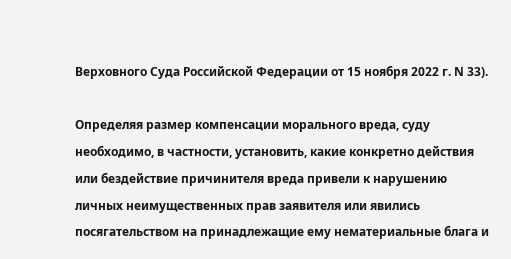Верховного Суда Российской Федерации от 15 ноября 2022 г. N 33).

Определяя размер компенсации морального вреда, суду необходимо, в частности, установить, какие конкретно действия или бездействие причинителя вреда привели к нарушению личных неимущественных прав заявителя или явились посягательством на принадлежащие ему нематериальные блага и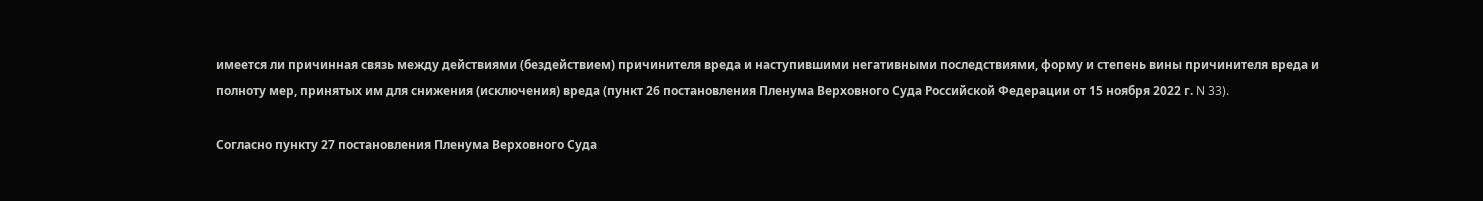имеется ли причинная связь между действиями (бездействием) причинителя вреда и наступившими негативными последствиями, форму и степень вины причинителя вреда и полноту мер, принятых им для снижения (исключения) вреда (пункт 26 постановления Пленума Верховного Суда Российской Федерации от 15 ноября 2022 г. N 33).

Согласно пункту 27 постановления Пленума Верховного Суда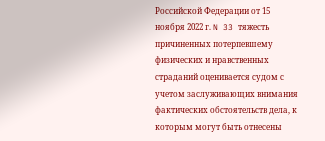Российской Федерации от 15 ноября 2022 г. N 33 тяжесть причиненных потерпевшему физических и нравственных страданий оценивается судом с учетом заслуживающих внимания фактических обстоятельств дела, к которым могут быть отнесены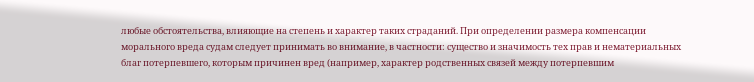любые обстоятельства, влияющие на степень и характер таких страданий. При определении размера компенсации морального вреда судам следует принимать во внимание, в частности: существо и значимость тех прав и нематериальных благ потерпевшего, которым причинен вред (например, характер родственных связей между потерпевшим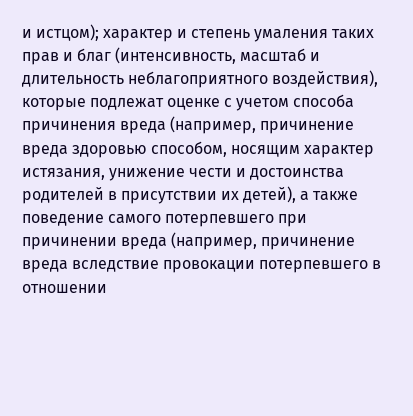и истцом); характер и степень умаления таких прав и благ (интенсивность, масштаб и длительность неблагоприятного воздействия), которые подлежат оценке с учетом способа причинения вреда (например, причинение вреда здоровью способом, носящим характер истязания, унижение чести и достоинства родителей в присутствии их детей), а также поведение самого потерпевшего при причинении вреда (например, причинение вреда вследствие провокации потерпевшего в отношении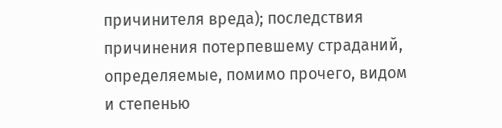причинителя вреда); последствия причинения потерпевшему страданий, определяемые, помимо прочего, видом и степенью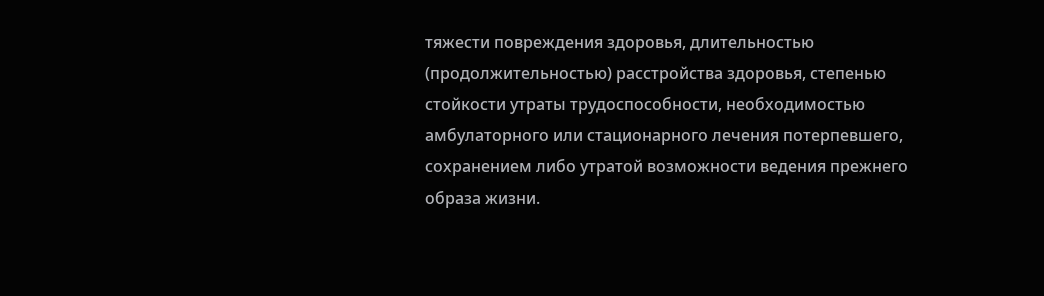тяжести повреждения здоровья, длительностью (продолжительностью) расстройства здоровья, степенью стойкости утраты трудоспособности, необходимостью амбулаторного или стационарного лечения потерпевшего, сохранением либо утратой возможности ведения прежнего образа жизни.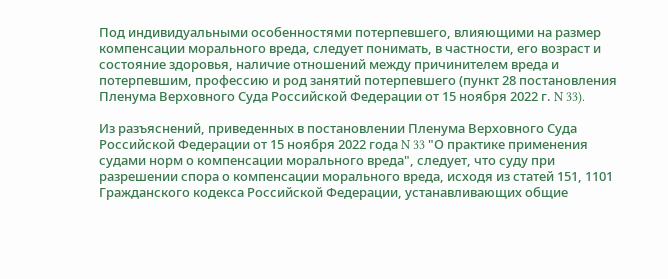Под индивидуальными особенностями потерпевшего, влияющими на размер компенсации морального вреда, следует понимать, в частности, его возраст и состояние здоровья, наличие отношений между причинителем вреда и потерпевшим, профессию и род занятий потерпевшего (пункт 28 постановления Пленума Верховного Суда Российской Федерации от 15 ноября 2022 г. N 33).

Из разъяснений, приведенных в постановлении Пленума Верховного Суда Российской Федерации от 15 ноября 2022 года N 33 "О практике применения судами норм о компенсации морального вреда", следует, что суду при разрешении спора о компенсации морального вреда, исходя из статей 151, 1101 Гражданского кодекса Российской Федерации, устанавливающих общие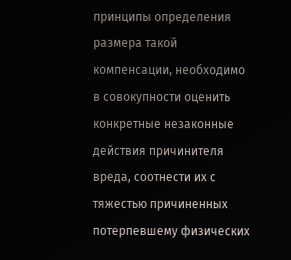принципы определения размера такой компенсации, необходимо в совокупности оценить конкретные незаконные действия причинителя вреда, соотнести их с тяжестью причиненных потерпевшему физических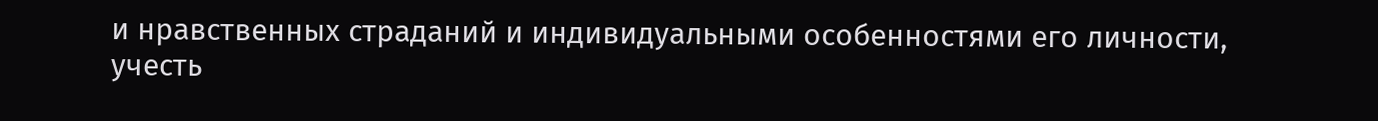и нравственных страданий и индивидуальными особенностями его личности, учесть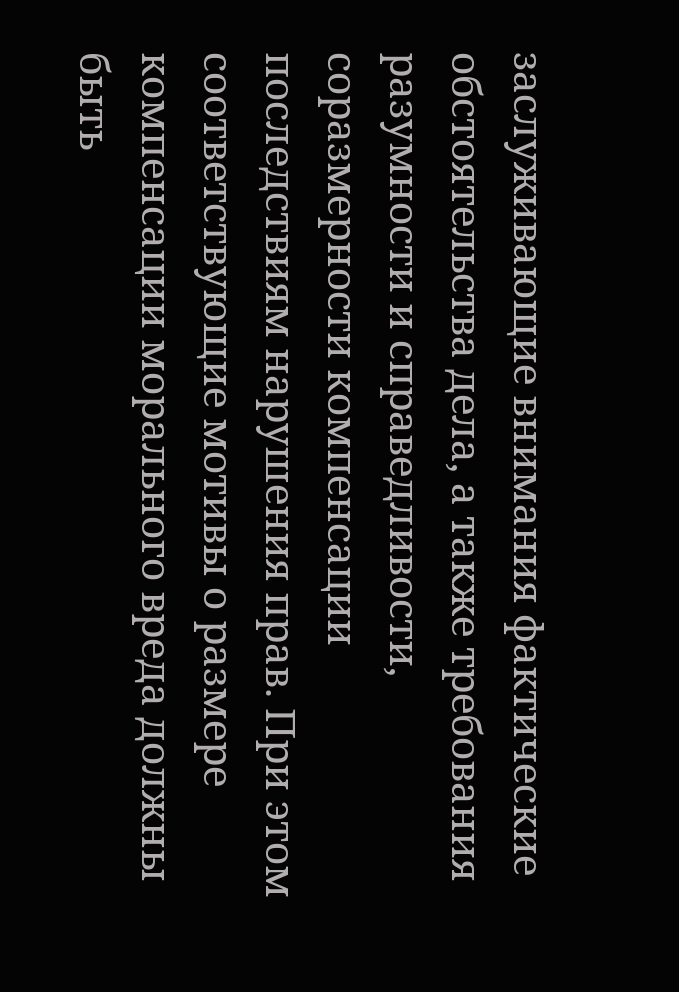заслуживающие внимания фактические обстоятельства дела, а также требования разумности и справедливости, соразмерности компенсации последствиям нарушения прав. При этом соответствующие мотивы о размере компенсации морального вреда должны быть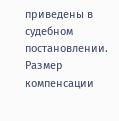приведены в судебном постановлении. Размер компенсации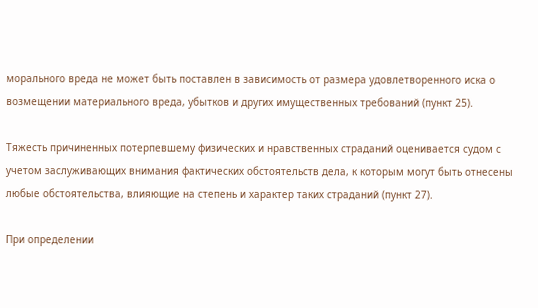морального вреда не может быть поставлен в зависимость от размера удовлетворенного иска о возмещении материального вреда, убытков и других имущественных требований (пункт 25).

Тяжесть причиненных потерпевшему физических и нравственных страданий оценивается судом с учетом заслуживающих внимания фактических обстоятельств дела, к которым могут быть отнесены любые обстоятельства, влияющие на степень и характер таких страданий (пункт 27).

При определении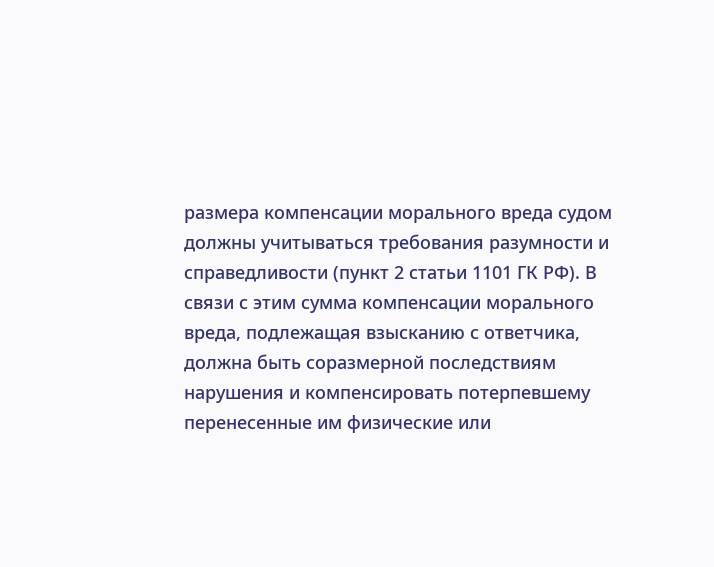размера компенсации морального вреда судом должны учитываться требования разумности и справедливости (пункт 2 статьи 1101 ГК РФ). В связи с этим сумма компенсации морального вреда, подлежащая взысканию с ответчика, должна быть соразмерной последствиям нарушения и компенсировать потерпевшему перенесенные им физические или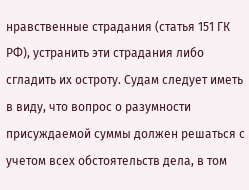нравственные страдания (статья 151 ГК РФ), устранить эти страдания либо сгладить их остроту. Судам следует иметь в виду, что вопрос о разумности присуждаемой суммы должен решаться с учетом всех обстоятельств дела, в том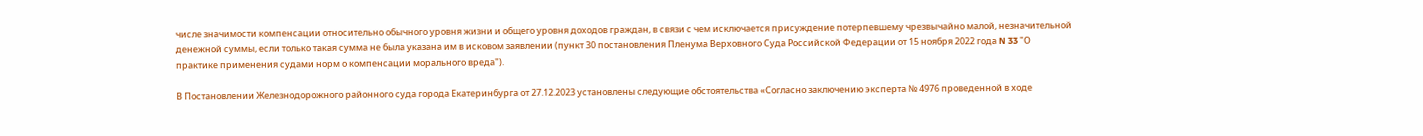числе значимости компенсации относительно обычного уровня жизни и общего уровня доходов граждан, в связи с чем исключается присуждение потерпевшему чрезвычайно малой, незначительной денежной суммы, если только такая сумма не была указана им в исковом заявлении (пункт 30 постановления Пленума Верховного Суда Российской Федерации от 15 ноября 2022 года N 33 "О практике применения судами норм о компенсации морального вреда").

В Постановлении Железнодорожного районного суда города Екатеринбурга от 27.12.2023 установлены следующие обстоятельства «Согласно заключению эксперта № 4976 проведенной в ходе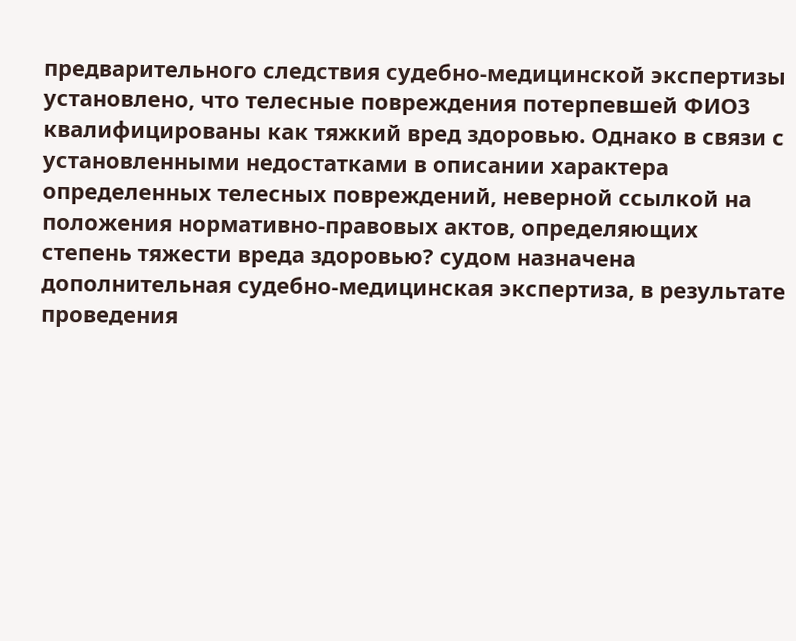предварительного следствия судебно-медицинской экспертизы установлено, что телесные повреждения потерпевшей ФИО3 квалифицированы как тяжкий вред здоровью. Однако в связи с установленными недостатками в описании характера определенных телесных повреждений, неверной ссылкой на положения нормативно-правовых актов, определяющих степень тяжести вреда здоровью? судом назначена дополнительная судебно-медицинская экспертиза, в результате проведения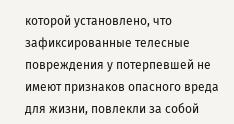которой установлено, что зафиксированные телесные повреждения у потерпевшей не имеют признаков опасного вреда для жизни, повлекли за собой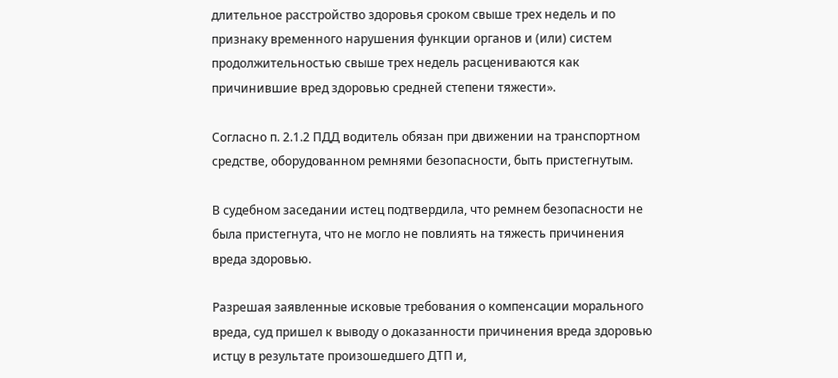длительное расстройство здоровья сроком свыше трех недель и по признаку временного нарушения функции органов и (или) систем продолжительностью свыше трех недель расцениваются как причинившие вред здоровью средней степени тяжести».

Согласно п. 2.1.2 ПДД водитель обязан при движении на транспортном средстве, оборудованном ремнями безопасности, быть пристегнутым.

В судебном заседании истец подтвердила, что ремнем безопасности не была пристегнута, что не могло не повлиять на тяжесть причинения вреда здоровью.

Разрешая заявленные исковые требования о компенсации морального вреда, суд пришел к выводу о доказанности причинения вреда здоровью истцу в результате произошедшего ДТП и,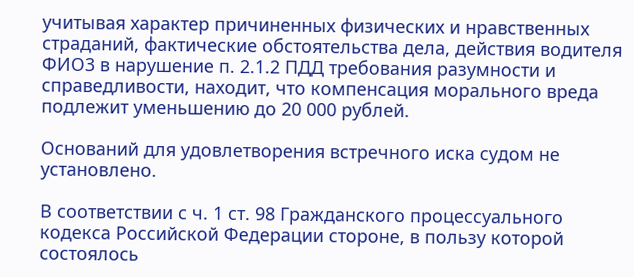учитывая характер причиненных физических и нравственных страданий, фактические обстоятельства дела, действия водителя ФИО3 в нарушение п. 2.1.2 ПДД требования разумности и справедливости, находит, что компенсация морального вреда подлежит уменьшению до 20 000 рублей.

Оснований для удовлетворения встречного иска судом не установлено.

В соответствии с ч. 1 ст. 98 Гражданского процессуального кодекса Российской Федерации стороне, в пользу которой состоялось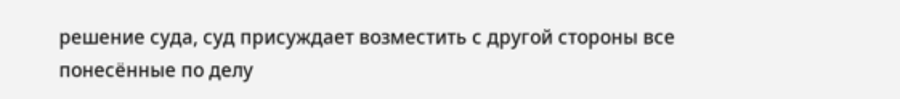решение суда, суд присуждает возместить с другой стороны все понесённые по делу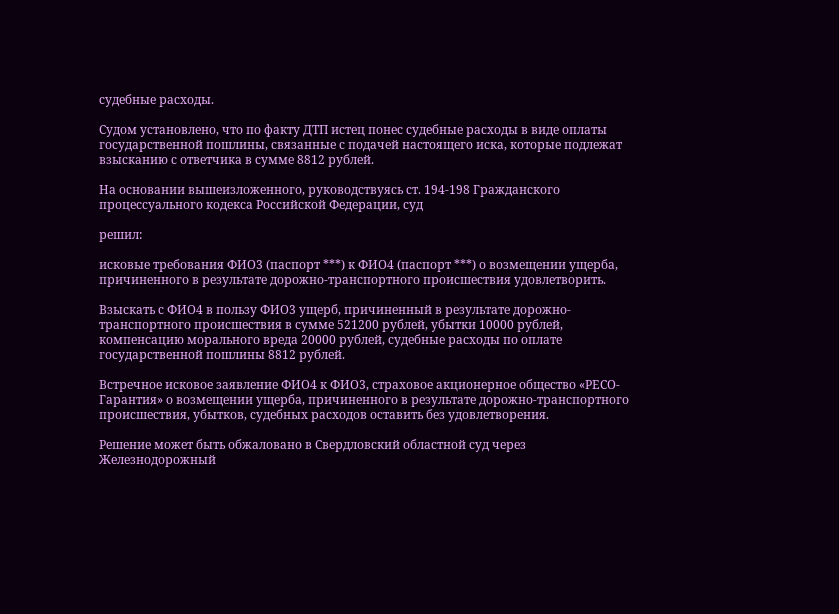судебные расходы.

Судом установлено, что по факту ДТП истец понес судебные расходы в виде оплаты государственной пошлины, связанные с подачей настоящего иска, которые подлежат взысканию с ответчика в сумме 8812 рублей.

На основании вышеизложенного, руководствуясь ст. 194-198 Гражданского процессуального кодекса Российской Федерации, суд

решил:

исковые требования ФИО3 (паспорт ***) к ФИО4 (паспорт ***) о возмещении ущерба, причиненного в результате дорожно-транспортного происшествия удовлетворить.

Взыскать с ФИО4 в пользу ФИО3 ущерб, причиненный в результате дорожно-транспортного происшествия в сумме 521200 рублей, убытки 10000 рублей, компенсацию морального вреда 20000 рублей, судебные расходы по оплате государственной пошлины 8812 рублей.

Встречное исковое заявление ФИО4 к ФИО3, страховое акционерное общество «РЕСО-Гарантия» о возмещении ущерба, причиненного в результате дорожно-транспортного происшествия, убытков, судебных расходов оставить без удовлетворения.

Решение может быть обжаловано в Свердловский областной суд через Железнодорожный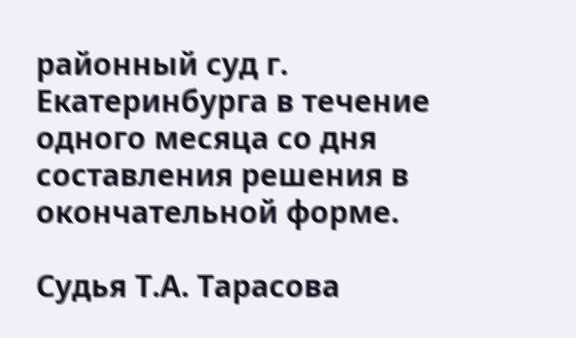районный суд г. Екатеринбурга в течение одного месяца со дня составления решения в окончательной форме.

Судья Т.А. Тарасова